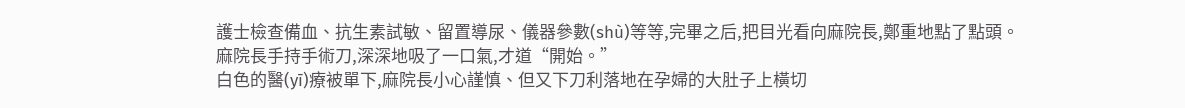護士檢查備血、抗生素試敏、留置導尿、儀器參數(shù)等等,完畢之后,把目光看向麻院長,鄭重地點了點頭。
麻院長手持手術刀,深深地吸了一口氣,才道“開始。”
白色的醫(yī)療被單下,麻院長小心謹慎、但又下刀利落地在孕婦的大肚子上橫切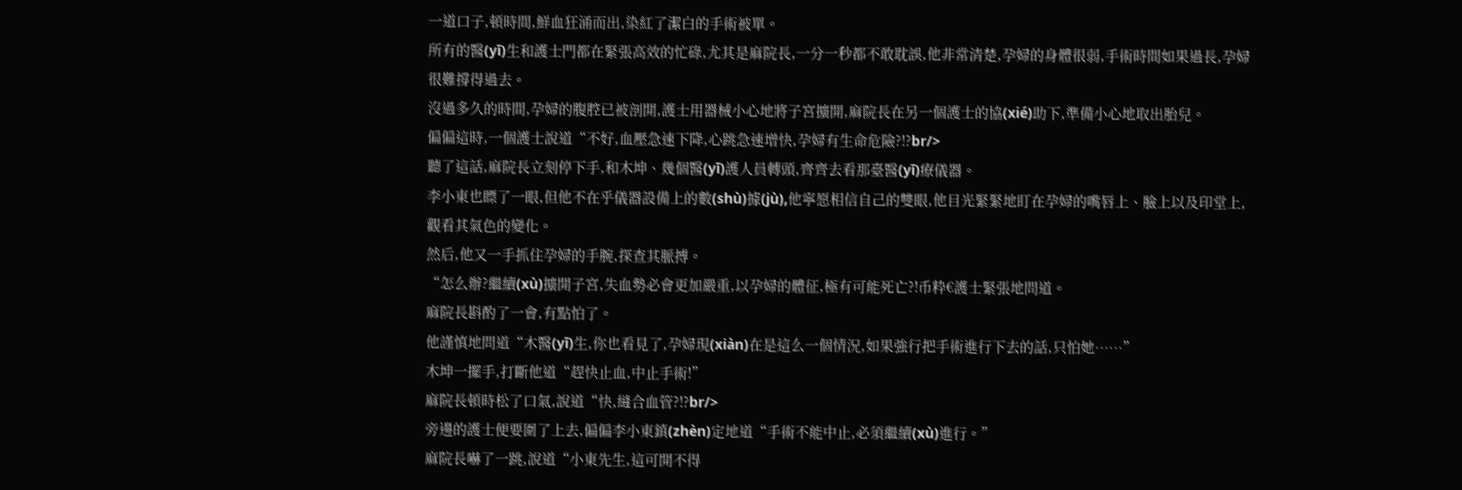一道口子,頓時間,鮮血狂涌而出,染紅了潔白的手術被單。
所有的醫(yī)生和護士門都在緊張高效的忙碌,尤其是麻院長,一分一秒都不敢耽誤,他非常清楚,孕婦的身體很弱,手術時間如果過長,孕婦很難撐得過去。
沒過多久的時間,孕婦的腹腔已被剖開,護士用器械小心地將子宮擴開,麻院長在另一個護士的協(xié)助下,準備小心地取出胎兒。
偏偏這時,一個護士說道“不好,血壓急速下降,心跳急速增快,孕婦有生命危險?!?br/>
聽了這話,麻院長立刻停下手,和木坤、幾個醫(yī)護人員轉頭,齊齊去看那臺醫(yī)療儀器。
李小東也瞟了一眼,但他不在乎儀器設備上的數(shù)據(jù),他寧愿相信自己的雙眼,他目光緊緊地盯在孕婦的嘴唇上、臉上以及印堂上,觀看其氣色的變化。
然后,他又一手抓住孕婦的手腕,探查其脈搏。
“怎么辦?繼續(xù)擴開子宮,失血勢必會更加嚴重,以孕婦的體征,極有可能死亡?!币粋€護士緊張地問道。
麻院長斟酌了一會,有點怕了。
他謹慎地問道“木醫(yī)生,你也看見了,孕婦現(xiàn)在是這么一個情況,如果強行把手術進行下去的話,只怕她……”
木坤一擺手,打斷他道“趕快止血,中止手術!”
麻院長頓時松了口氣,說道“快,縫合血管?!?br/>
旁邊的護士便要圍了上去,偏偏李小東鎮(zhèn)定地道“手術不能中止,必須繼續(xù)進行。”
麻院長嚇了一跳,說道“小東先生,這可開不得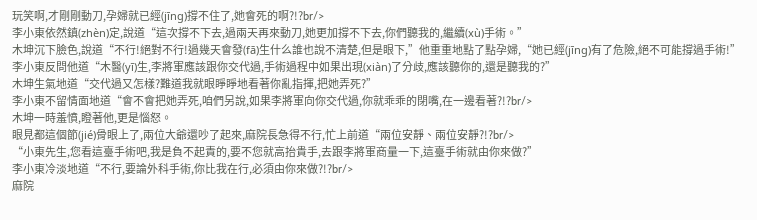玩笑啊,才剛剛動刀,孕婦就已經(jīng)撐不住了,她會死的啊?!?br/>
李小東依然鎮(zhèn)定,說道“這次撐不下去,過兩天再來動刀,她更加撐不下去,你們聽我的,繼續(xù)手術。”
木坤沉下臉色,說道“不行!絕對不行!過幾天會發(fā)生什么誰也說不清楚,但是眼下,”他重重地點了點孕婦,“她已經(jīng)有了危險,絕不可能撐過手術!”
李小東反問他道“木醫(yī)生,李將軍應該跟你交代過,手術過程中如果出現(xiàn)了分歧,應該聽你的,還是聽我的?”
木坤生氣地道“交代過又怎樣?難道我就眼睜睜地看著你亂指揮,把她弄死?”
李小東不留情面地道“會不會把她弄死,咱們另說,如果李將軍向你交代過,你就乖乖的閉嘴,在一邊看著?!?br/>
木坤一時羞憤,瞪著他,更是惱怒。
眼見都這個節(jié)骨眼上了,兩位大爺還吵了起來,麻院長急得不行,忙上前道“兩位安靜、兩位安靜?!?br/>
“小東先生,您看這臺手術吧,我是負不起責的,要不您就高抬貴手,去跟李將軍商量一下,這臺手術就由你來做?”
李小東冷淡地道“不行,要論外科手術,你比我在行,必須由你來做?!?br/>
麻院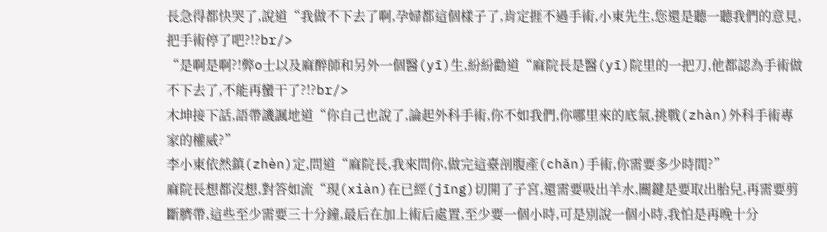長急得都快哭了,說道“我做不下去了啊,孕婦都這個樣子了,肯定捱不過手術,小東先生,您還是聽一聽我們的意見,把手術停了吧?!?br/>
“是啊是啊?!弊o士以及麻醉師和另外一個醫(yī)生,紛紛勸道“麻院長是醫(yī)院里的一把刀,他都認為手術做不下去了,不能再蠻干了?!?br/>
木坤接下話,語帶譏諷地道“你自己也說了,論起外科手術,你不如我們,你哪里來的底氣,挑戰(zhàn)外科手術專家的權威?”
李小東依然鎮(zhèn)定,問道“麻院長,我來問你,做完這臺剖腹產(chǎn)手術,你需要多少時間?”
麻院長想都沒想,對答如流“現(xiàn)在已經(jīng)切開了子宮,還需要吸出羊水,關鍵是要取出胎兒,再需要剪斷臍帶,這些至少需要三十分鐘,最后在加上術后處置,至少要一個小時,可是別說一個小時,我怕是再晚十分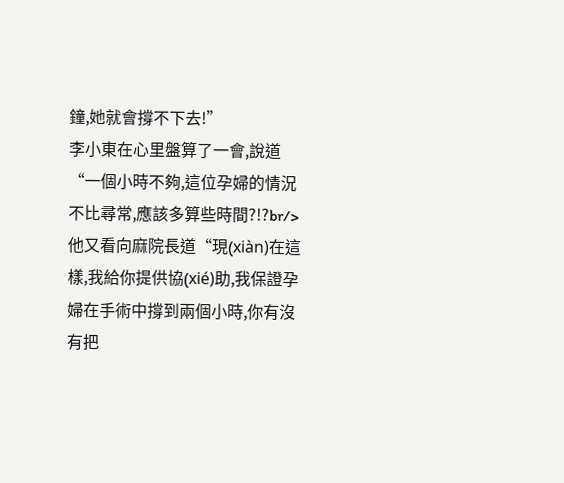鐘,她就會撐不下去!”
李小東在心里盤算了一會,說道“一個小時不夠,這位孕婦的情況不比尋常,應該多算些時間?!?br/>
他又看向麻院長道“現(xiàn)在這樣,我給你提供協(xié)助,我保證孕婦在手術中撐到兩個小時,你有沒有把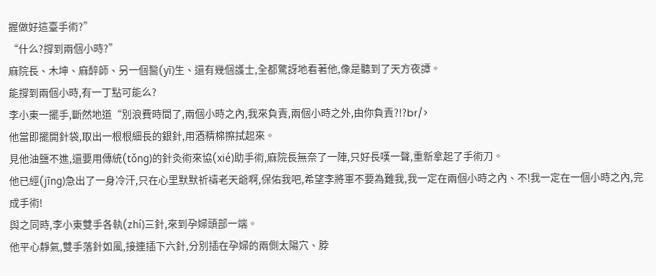握做好這臺手術?”
“什么?撐到兩個小時?”
麻院長、木坤、麻醉師、另一個醫(yī)生、還有幾個護士,全都驚訝地看著他,像是聽到了天方夜譚。
能撐到兩個小時,有一丁點可能么?
李小東一擺手,斷然地道“別浪費時間了,兩個小時之內,我來負責,兩個小時之外,由你負責?!?br/>
他當即擺開針袋,取出一根根細長的銀針,用酒精棉擦拭起來。
見他油鹽不進,還要用傳統(tǒng)的針灸術來協(xié)助手術,麻院長無奈了一陣,只好長嘆一聲,重新拿起了手術刀。
他已經(jīng)急出了一身冷汗,只在心里默默祈禱老天爺啊,保佑我吧,希望李將軍不要為難我,我一定在兩個小時之內、不!我一定在一個小時之內,完成手術!
與之同時,李小東雙手各執(zhí)三針,來到孕婦頭部一端。
他平心靜氣,雙手落針如風,接連插下六針,分別插在孕婦的兩側太陽穴、脖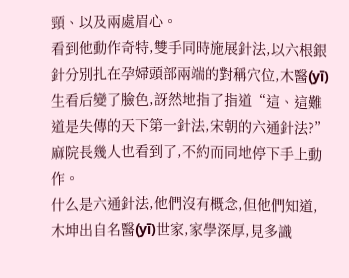頸、以及兩處眉心。
看到他動作奇特,雙手同時施展針法,以六根銀針分別扎在孕婦頭部兩端的對稱穴位,木醫(yī)生看后變了臉色,訝然地指了指道“這、這難道是失傳的天下第一針法,宋朝的六通針法?”
麻院長幾人也看到了,不約而同地停下手上動作。
什么是六通針法,他們沒有概念,但他們知道,木坤出自名醫(yī)世家,家學深厚,見多識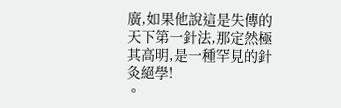廣,如果他說這是失傳的天下第一針法,那定然極其高明,是一種罕見的針灸絕學!
。